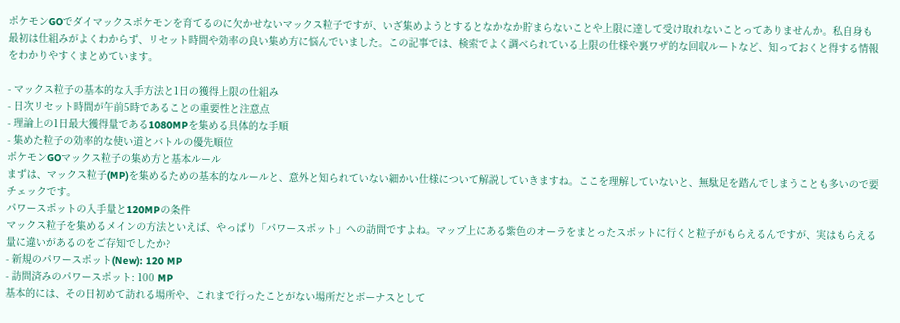ポケモンGOでダイマックスポケモンを育てるのに欠かせないマックス粒子ですが、いざ集めようとするとなかなか貯まらないことや上限に達して受け取れないことってありませんか。私自身も最初は仕組みがよくわからず、リセット時間や効率の良い集め方に悩んでいました。この記事では、検索でよく調べられている上限の仕様や裏ワザ的な回収ルートなど、知っておくと得する情報をわかりやすくまとめています。

- マックス粒子の基本的な入手方法と1日の獲得上限の仕組み
- 日次リセット時間が午前5時であることの重要性と注意点
- 理論上の1日最大獲得量である1080MPを集める具体的な手順
- 集めた粒子の効率的な使い道とバトルの優先順位
ポケモンGOマックス粒子の集め方と基本ルール
まずは、マックス粒子(MP)を集めるための基本的なルールと、意外と知られていない細かい仕様について解説していきますね。ここを理解していないと、無駄足を踏んでしまうことも多いので要チェックです。
パワースポットの入手量と120MPの条件
マックス粒子を集めるメインの方法といえば、やっぱり「パワースポット」への訪問ですよね。マップ上にある紫色のオーラをまとったスポットに行くと粒子がもらえるんですが、実はもらえる量に違いがあるのをご存知でしたか?
- 新規のパワースポット(New): 120 MP
- 訪問済みのパワースポット: 100 MP
基本的には、その日初めて訪れる場所や、これまで行ったことがない場所だとボーナスとして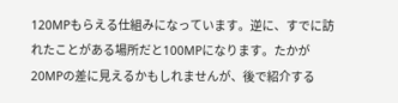120MPもらえる仕組みになっています。逆に、すでに訪れたことがある場所だと100MPになります。たかが20MPの差に見えるかもしれませんが、後で紹介する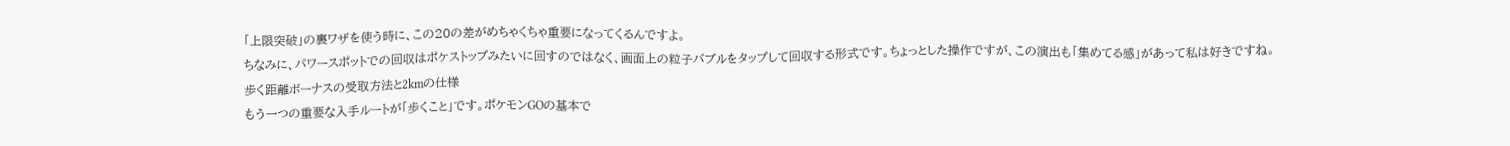「上限突破」の裏ワザを使う時に、この20の差がめちゃくちゃ重要になってくるんですよ。
ちなみに、パワースポットでの回収はポケストップみたいに回すのではなく、画面上の粒子バブルをタップして回収する形式です。ちょっとした操作ですが、この演出も「集めてる感」があって私は好きですね。
歩く距離ボーナスの受取方法と2kmの仕様
もう一つの重要な入手ルートが「歩くこと」です。ポケモンGOの基本で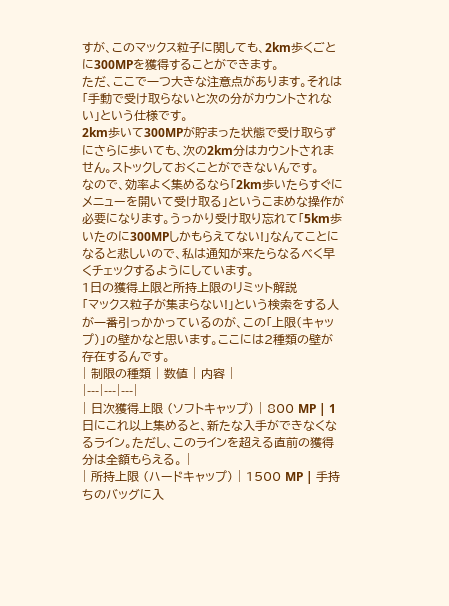すが、このマックス粒子に関しても、2km歩くごとに300MPを獲得することができます。
ただ、ここで一つ大きな注意点があります。それは「手動で受け取らないと次の分がカウントされない」という仕様です。
2km歩いて300MPが貯まった状態で受け取らずにさらに歩いても、次の2km分はカウントされません。ストックしておくことができないんです。
なので、効率よく集めるなら「2km歩いたらすぐにメニューを開いて受け取る」というこまめな操作が必要になります。うっかり受け取り忘れて「5km歩いたのに300MPしかもらえてない!」なんてことになると悲しいので、私は通知が来たらなるべく早くチェックするようにしています。
1日の獲得上限と所持上限のリミット解説
「マックス粒子が集まらない!」という検索をする人が一番引っかかっているのが、この「上限(キャップ)」の壁かなと思います。ここには2種類の壁が存在するんです。
| 制限の種類 | 数値 | 内容 |
|---|---|---|
| 日次獲得上限 (ソフトキャップ) | 800 MP | 1日にこれ以上集めると、新たな入手ができなくなるライン。ただし、このラインを超える直前の獲得分は全額もらえる。 |
| 所持上限 (ハードキャップ) | 1500 MP | 手持ちのバッグに入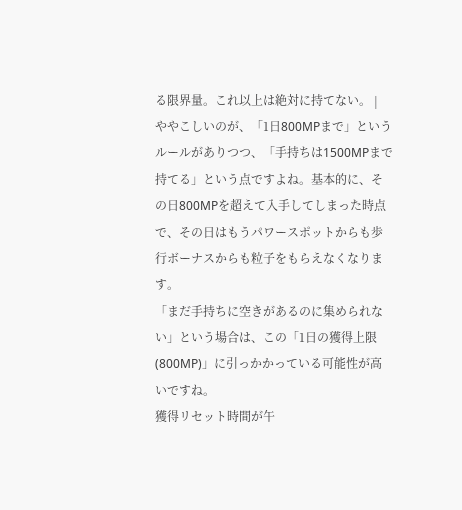る限界量。これ以上は絶対に持てない。 |
ややこしいのが、「1日800MPまで」というルールがありつつ、「手持ちは1500MPまで持てる」という点ですよね。基本的に、その日800MPを超えて入手してしまった時点で、その日はもうパワースポットからも歩行ボーナスからも粒子をもらえなくなります。
「まだ手持ちに空きがあるのに集められない」という場合は、この「1日の獲得上限(800MP)」に引っかかっている可能性が高いですね。
獲得リセット時間が午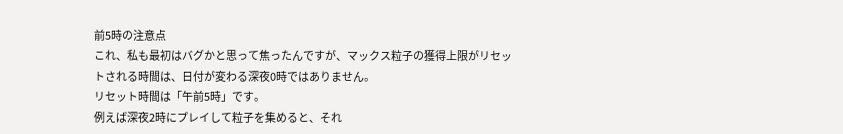前5時の注意点
これ、私も最初はバグかと思って焦ったんですが、マックス粒子の獲得上限がリセットされる時間は、日付が変わる深夜0時ではありません。
リセット時間は「午前5時」です。
例えば深夜2時にプレイして粒子を集めると、それ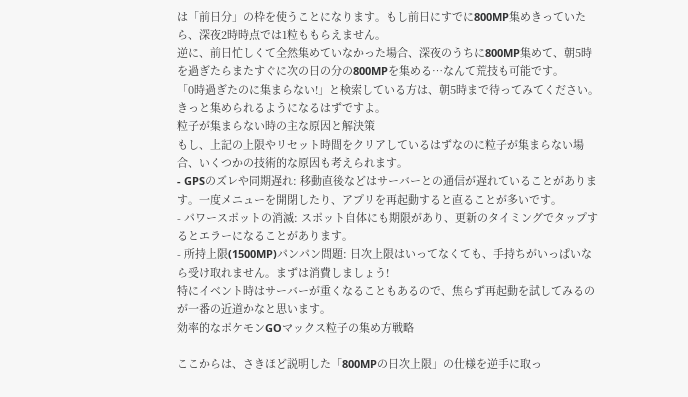は「前日分」の枠を使うことになります。もし前日にすでに800MP集めきっていたら、深夜2時時点では1粒ももらえません。
逆に、前日忙しくて全然集めていなかった場合、深夜のうちに800MP集めて、朝5時を過ぎたらまたすぐに次の日の分の800MPを集める…なんて荒技も可能です。
「0時過ぎたのに集まらない!」と検索している方は、朝5時まで待ってみてください。きっと集められるようになるはずですよ。
粒子が集まらない時の主な原因と解決策
もし、上記の上限やリセット時間をクリアしているはずなのに粒子が集まらない場合、いくつかの技術的な原因も考えられます。
- GPSのズレや同期遅れ: 移動直後などはサーバーとの通信が遅れていることがあります。一度メニューを開閉したり、アプリを再起動すると直ることが多いです。
- パワースポットの消滅: スポット自体にも期限があり、更新のタイミングでタップするとエラーになることがあります。
- 所持上限(1500MP)パンパン問題: 日次上限はいってなくても、手持ちがいっぱいなら受け取れません。まずは消費しましょう!
特にイベント時はサーバーが重くなることもあるので、焦らず再起動を試してみるのが一番の近道かなと思います。
効率的なポケモンGOマックス粒子の集め方戦略

ここからは、さきほど説明した「800MPの日次上限」の仕様を逆手に取っ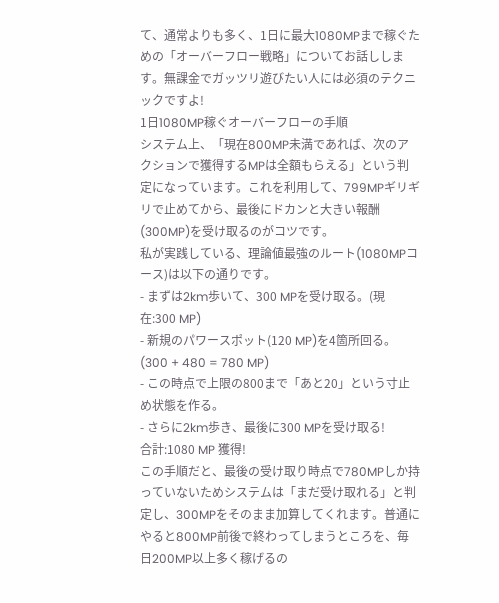て、通常よりも多く、1日に最大1080MPまで稼ぐための「オーバーフロー戦略」についてお話しします。無課金でガッツリ遊びたい人には必須のテクニックですよ!
1日1080MP稼ぐオーバーフローの手順
システム上、「現在800MP未満であれば、次のアクションで獲得するMPは全額もらえる」という判定になっています。これを利用して、799MPギリギリで止めてから、最後にドカンと大きい報酬(300MP)を受け取るのがコツです。
私が実践している、理論値最強のルート(1080MPコース)は以下の通りです。
- まずは2km歩いて、300 MPを受け取る。(現在:300 MP)
- 新規のパワースポット(120 MP)を4箇所回る。(300 + 480 = 780 MP)
- この時点で上限の800まで「あと20」という寸止め状態を作る。
- さらに2km歩き、最後に300 MPを受け取る!
合計:1080 MP 獲得!
この手順だと、最後の受け取り時点で780MPしか持っていないためシステムは「まだ受け取れる」と判定し、300MPをそのまま加算してくれます。普通にやると800MP前後で終わってしまうところを、毎日200MP以上多く稼げるの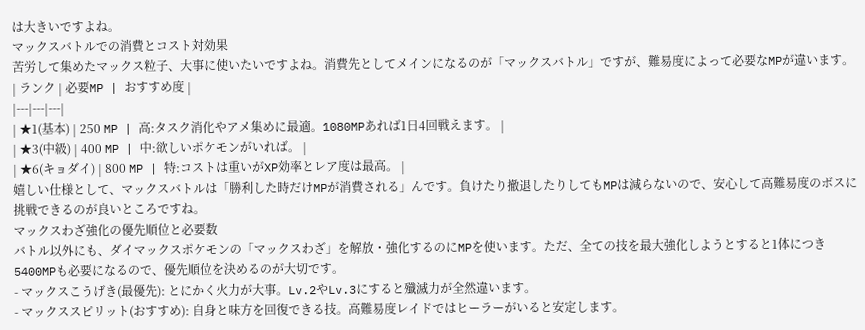は大きいですよね。
マックスバトルでの消費とコスト対効果
苦労して集めたマックス粒子、大事に使いたいですよね。消費先としてメインになるのが「マックスバトル」ですが、難易度によって必要なMPが違います。
| ランク | 必要MP | おすすめ度 |
|---|---|---|
| ★1(基本) | 250 MP | 高:タスク消化やアメ集めに最適。1080MPあれば1日4回戦えます。 |
| ★3(中級) | 400 MP | 中:欲しいポケモンがいれば。 |
| ★6(キョダイ) | 800 MP | 特:コストは重いがXP効率とレア度は最高。 |
嬉しい仕様として、マックスバトルは「勝利した時だけMPが消費される」んです。負けたり撤退したりしてもMPは減らないので、安心して高難易度のボスに挑戦できるのが良いところですね。
マックスわざ強化の優先順位と必要数
バトル以外にも、ダイマックスポケモンの「マックスわざ」を解放・強化するのにMPを使います。ただ、全ての技を最大強化しようとすると1体につき5400MPも必要になるので、優先順位を決めるのが大切です。
- マックスこうげき(最優先): とにかく火力が大事。Lv.2やLv.3にすると殲滅力が全然違います。
- マックススピリット(おすすめ): 自身と味方を回復できる技。高難易度レイドではヒーラーがいると安定します。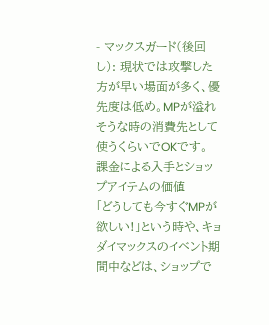- マックスガード(後回し): 現状では攻撃した方が早い場面が多く、優先度は低め。MPが溢れそうな時の消費先として使うくらいでOKです。
課金による入手とショップアイテムの価値
「どうしても今すぐMPが欲しい!」という時や、キョダイマックスのイベント期間中などは、ショップで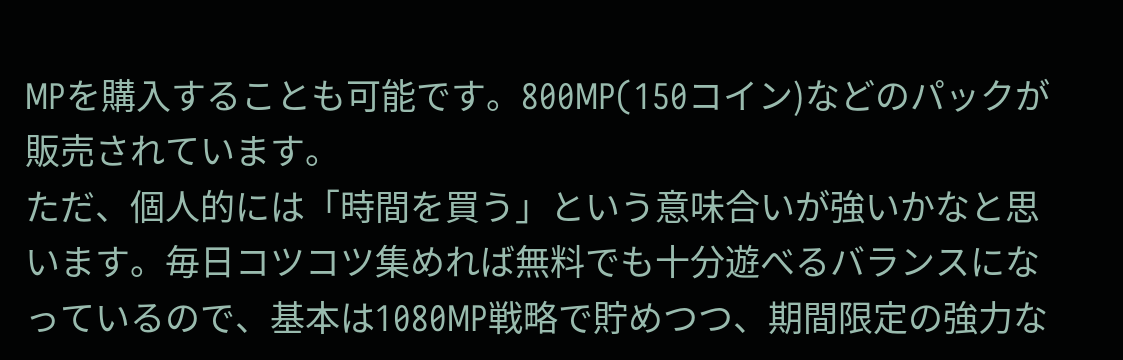MPを購入することも可能です。800MP(150コイン)などのパックが販売されています。
ただ、個人的には「時間を買う」という意味合いが強いかなと思います。毎日コツコツ集めれば無料でも十分遊べるバランスになっているので、基本は1080MP戦略で貯めつつ、期間限定の強力な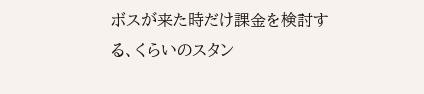ボスが来た時だけ課金を検討する、くらいのスタン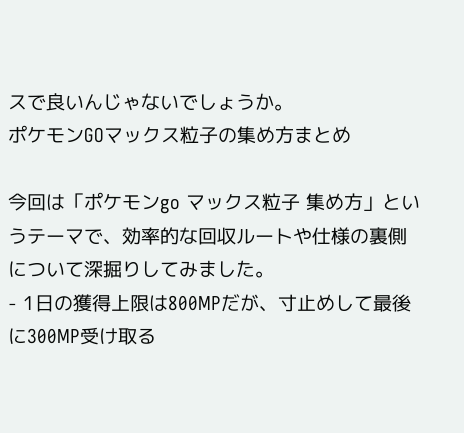スで良いんじゃないでしょうか。
ポケモンGOマックス粒子の集め方まとめ

今回は「ポケモンgo マックス粒子 集め方」というテーマで、効率的な回収ルートや仕様の裏側について深掘りしてみました。
- 1日の獲得上限は800MPだが、寸止めして最後に300MP受け取る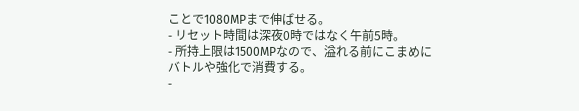ことで1080MPまで伸ばせる。
- リセット時間は深夜0時ではなく午前5時。
- 所持上限は1500MPなので、溢れる前にこまめにバトルや強化で消費する。
-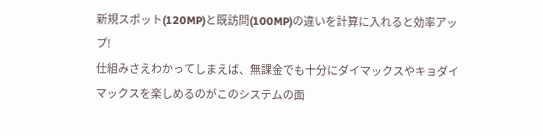新規スポット(120MP)と既訪問(100MP)の違いを計算に入れると効率アップ!
仕組みさえわかってしまえば、無課金でも十分にダイマックスやキョダイマックスを楽しめるのがこのシステムの面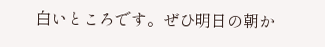白いところです。ぜひ明日の朝か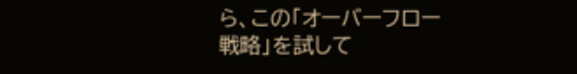ら、この「オーバーフロー戦略」を試して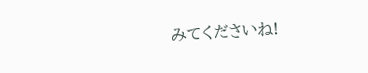みてくださいね!